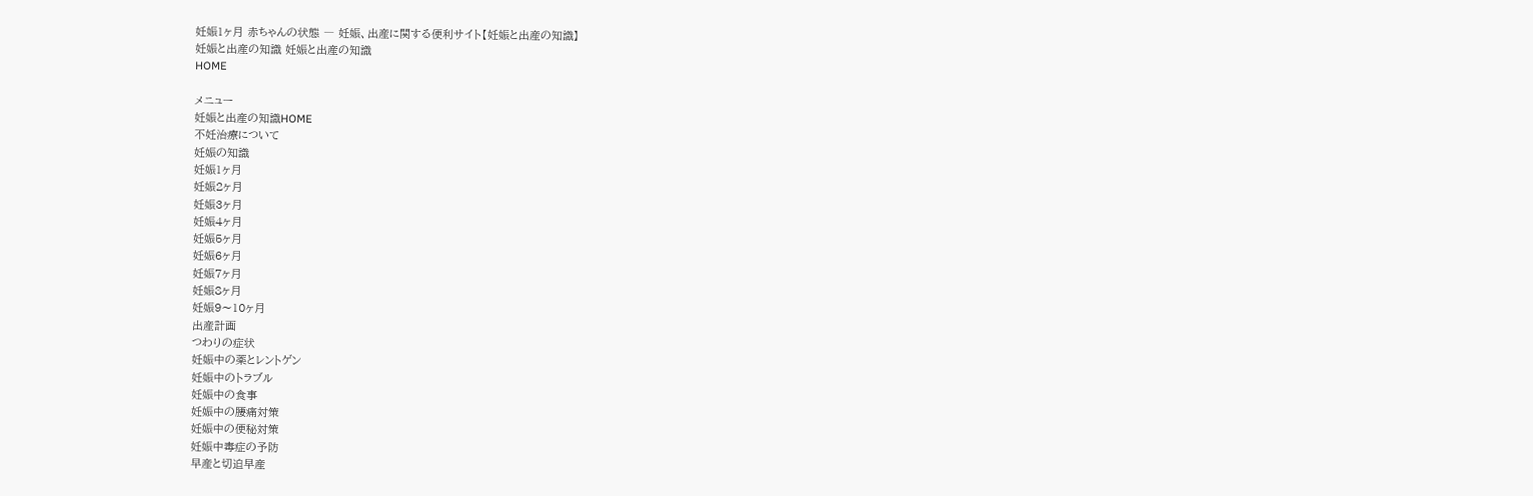妊娠1ヶ月 赤ちゃんの状態 ― 妊娠、出産に関する便利サイト【妊娠と出産の知識】
妊娠と出産の知識 妊娠と出産の知識
HOME

メニュー
妊娠と出産の知識HOME
不妊治療について
妊娠の知識
妊娠1ヶ月
妊娠2ヶ月
妊娠3ヶ月
妊娠4ヶ月
妊娠5ヶ月
妊娠6ヶ月
妊娠7ヶ月
妊娠8ヶ月
妊娠9〜10ヶ月
出産計画
つわりの症状
妊娠中の薬とレントゲン
妊娠中のトラブル
妊娠中の食事
妊娠中の腰痛対策
妊娠中の便秘対策
妊娠中毒症の予防
早産と切迫早産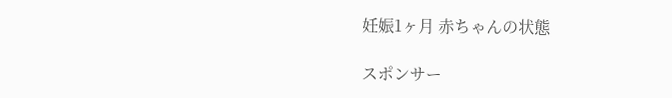妊娠1ヶ月 赤ちゃんの状態

スポンサー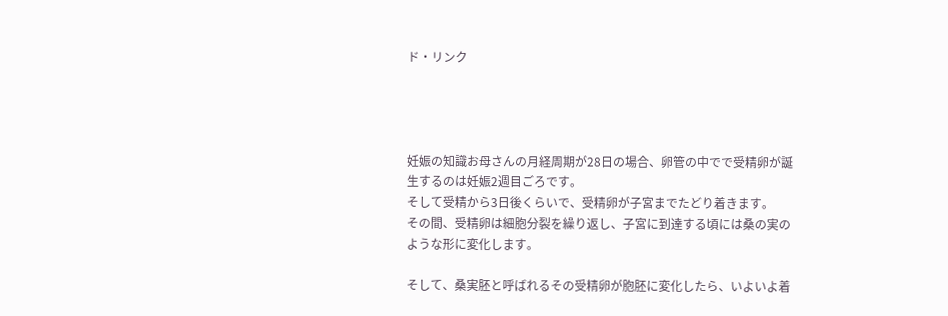ド・リンク




妊娠の知識お母さんの月経周期が28日の場合、卵管の中でで受精卵が誕生するのは妊娠2週目ごろです。
そして受精から3日後くらいで、受精卵が子宮までたどり着きます。
その間、受精卵は細胞分裂を繰り返し、子宮に到達する頃には桑の実のような形に変化します。

そして、桑実胚と呼ばれるその受精卵が胞胚に変化したら、いよいよ着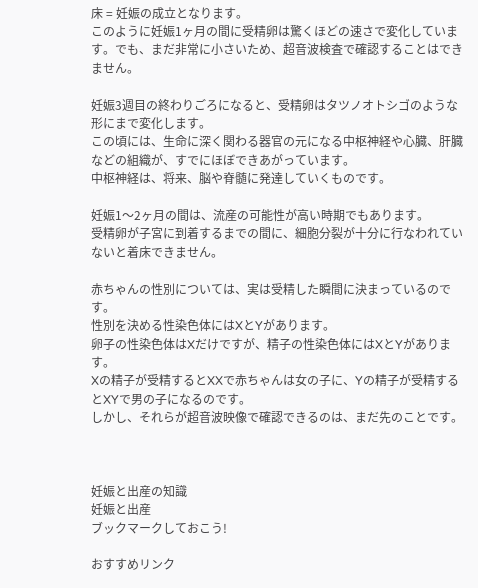床 = 妊娠の成立となります。
このように妊娠1ヶ月の間に受精卵は驚くほどの速さで変化しています。でも、まだ非常に小さいため、超音波検査で確認することはできません。

妊娠3週目の終わりごろになると、受精卵はタツノオトシゴのような形にまで変化します。
この頃には、生命に深く関わる器官の元になる中枢神経や心臓、肝臓などの組織が、すでにほぼできあがっています。
中枢神経は、将来、脳や脊髄に発達していくものです。

妊娠1〜2ヶ月の間は、流産の可能性が高い時期でもあります。
受精卵が子宮に到着するまでの間に、細胞分裂が十分に行なわれていないと着床できません。

赤ちゃんの性別については、実は受精した瞬間に決まっているのです。
性別を決める性染色体にはXとYがあります。
卵子の性染色体はXだけですが、精子の性染色体にはXとYがあります。
Xの精子が受精するとXXで赤ちゃんは女の子に、Yの精子が受精するとXYで男の子になるのです。
しかし、それらが超音波映像で確認できるのは、まだ先のことです。



妊娠と出産の知識
妊娠と出産
ブックマークしておこう!

おすすめリンク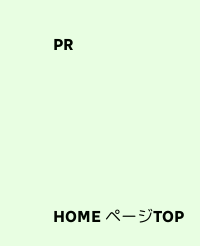PR





HOME ページTOP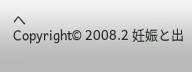へ
Copyright© 2008.2 妊娠と出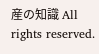産の知識 All rights reserved.